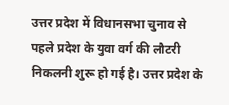उत्तर प्रदेश में विधानसभा चुनाव से पहले प्रदेश के युवा वर्ग की लौटरी निकलनी शुरू हो गई है। उत्तर प्रदेश के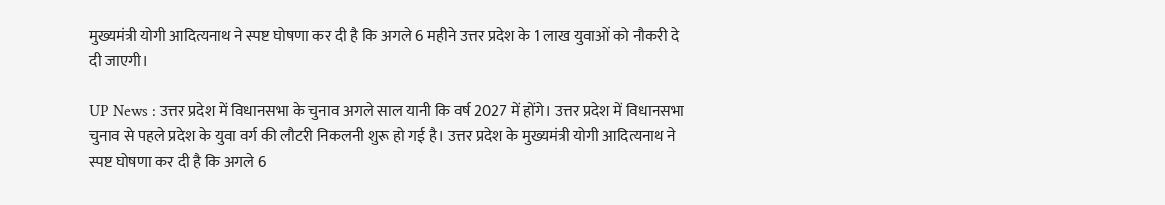मुख्यमंत्री योगी आदित्यनाथ ने स्पष्ट घोषणा कर दी है कि अगले 6 महीने उत्तर प्रदेश के 1 लाख युवाओं को नौकरी दे दी जाएगी।

UP News : उत्तर प्रदेश में विधानसभा के चुनाव अगले साल यानी कि वर्ष 2027 में होंगे। उत्तर प्रदेश में विधानसभा चुनाव से पहले प्रदेश के युवा वर्ग की लौटरी निकलनी शुरू हो गई है। उत्तर प्रदेश के मुख्यमंत्री योगी आदित्यनाथ ने स्पष्ट घोषणा कर दी है कि अगले 6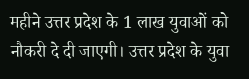महीने उत्तर प्रदेश के 1 लाख युवाओं को नौकरी दे दी जाएगी। उत्तर प्रदेश के युवा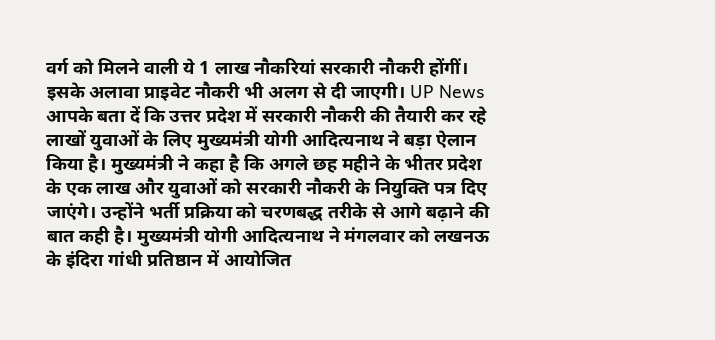वर्ग को मिलने वाली ये 1 लाख नौकरियां सरकारी नौकरी होंगीं। इसके अलावा प्राइवेट नौकरी भी अलग से दी जाएगी। UP News
आपके बता दें कि उत्तर प्रदेश में सरकारी नौकरी की तैयारी कर रहे लाखों युवाओं के लिए मुख्यमंत्री योगी आदित्यनाथ ने बड़ा ऐलान किया है। मुख्यमंत्री ने कहा है कि अगले छह महीने के भीतर प्रदेश के एक लाख और युवाओं को सरकारी नौकरी के नियुक्ति पत्र दिए जाएंगे। उन्होंने भर्ती प्रक्रिया को चरणबद्ध तरीके से आगे बढ़ाने की बात कही है। मुख्यमंत्री योगी आदित्यनाथ ने मंगलवार को लखनऊ के इंदिरा गांधी प्रतिष्ठान में आयोजित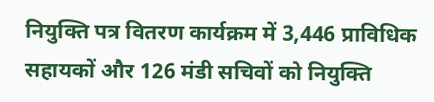नियुक्ति पत्र वितरण कार्यक्रम में 3,446 प्राविधिक सहायकों और 126 मंडी सचिवों को नियुक्ति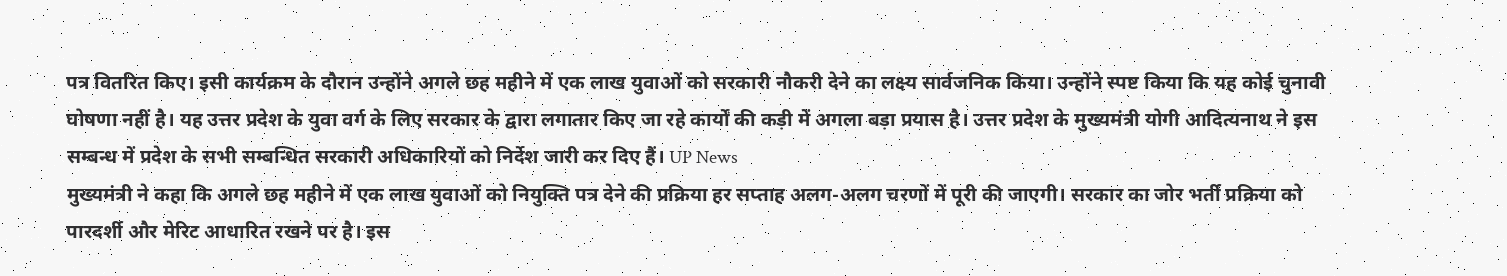पत्र वितरित किए। इसी कार्यक्रम के दौरान उन्होंने अगले छह महीने में एक लाख युवाओं को सरकारी नौकरी देने का लक्ष्य सार्वजनिक किया। उन्होंने स्पष्ट किया कि यह कोई चुनावी घोषणा नहीं है। यह उत्तर प्रदेश के युवा वर्ग के लिए सरकार के द्वारा लगातार किए जा रहे कार्यों की कड़ी में अगला बड़ा प्रयास है। उत्तर प्रदेश के मुख्यमंत्री योगी आदित्यनाथ ने इस सम्बन्ध में प्रदेश के सभी सम्बन्धित सरकारी अधिकारियों को निर्देश जारी कर दिए हैं। UP News
मुख्यमंत्री ने कहा कि अगले छह महीने में एक लाख युवाओं को नियुक्ति पत्र देने की प्रक्रिया हर सप्ताह अलग-अलग चरणों में पूरी की जाएगी। सरकार का जोर भर्ती प्रक्रिया को पारदर्शी और मेरिट आधारित रखने पर है। इस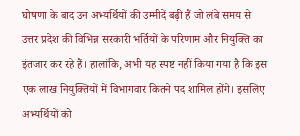घोषणा के बाद उन अभ्यर्थियों की उम्मीदें बढ़ी हैं जो लंबे समय से उत्तर प्रदेश की विभिन्न सरकारी भर्तियों के परिणाम और नियुक्ति का इंतजार कर रहे हैं। हालांकि, अभी यह स्पष्ट नहीं किया गया है कि इस एक लाख नियुक्तियों में विभागवार कितने पद शामिल होंगे। इसलिए अभ्यर्थियों को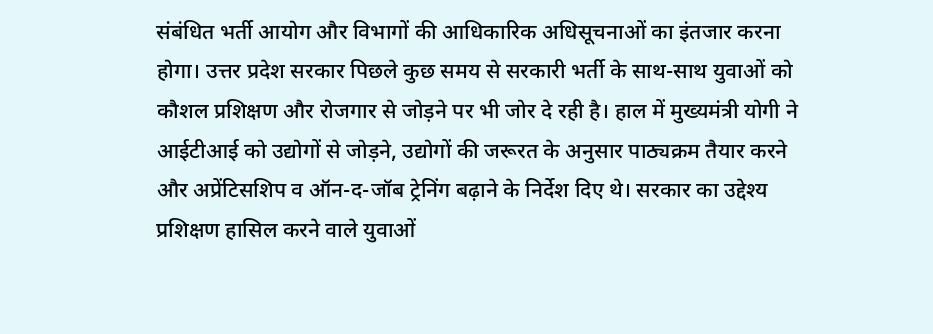संबंधित भर्ती आयोग और विभागों की आधिकारिक अधिसूचनाओं का इंतजार करना होगा। उत्तर प्रदेश सरकार पिछले कुछ समय से सरकारी भर्ती के साथ-साथ युवाओं को कौशल प्रशिक्षण और रोजगार से जोड़ने पर भी जोर दे रही है। हाल में मुख्यमंत्री योगी ने आईटीआई को उद्योगों से जोड़ने, उद्योगों की जरूरत के अनुसार पाठ्यक्रम तैयार करने और अप्रेंटिसशिप व ऑन-द-जॉब ट्रेनिंग बढ़ाने के निर्देश दिए थे। सरकार का उद्देश्य प्रशिक्षण हासिल करने वाले युवाओं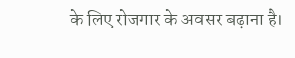के लिए रोजगार के अवसर बढ़ाना है।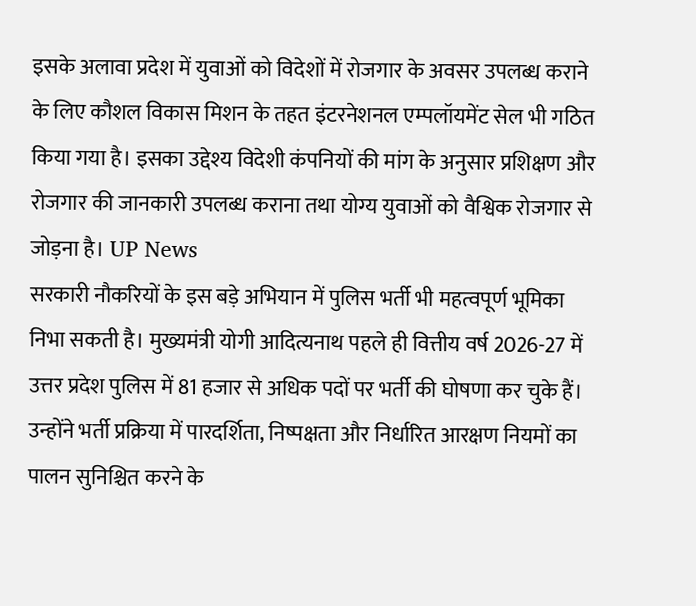इसके अलावा प्रदेश में युवाओं को विदेशों में रोजगार के अवसर उपलब्ध कराने के लिए कौशल विकास मिशन के तहत इंटरनेशनल एम्पलॉयमेंट सेल भी गठित किया गया है। इसका उद्देश्य विदेशी कंपनियों की मांग के अनुसार प्रशिक्षण और रोजगार की जानकारी उपलब्ध कराना तथा योग्य युवाओं को वैश्विक रोजगार से जोड़ना है। UP News
सरकारी नौकरियों के इस बड़े अभियान में पुलिस भर्ती भी महत्वपूर्ण भूमिका निभा सकती है। मुख्यमंत्री योगी आदित्यनाथ पहले ही वित्तीय वर्ष 2026-27 में उत्तर प्रदेश पुलिस में 81 हजार से अधिक पदों पर भर्ती की घोषणा कर चुके हैं। उन्होंने भर्ती प्रक्रिया में पारदर्शिता, निष्पक्षता और निर्धारित आरक्षण नियमों का पालन सुनिश्चित करने के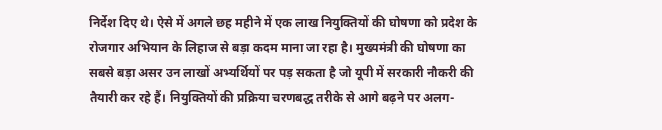निर्देश दिए थे। ऐसे में अगले छह महीने में एक लाख नियुक्तियों की घोषणा को प्रदेश के रोजगार अभियान के लिहाज से बड़ा कदम माना जा रहा है। मुख्यमंत्री की घोषणा का सबसे बड़ा असर उन लाखों अभ्यर्थियों पर पड़ सकता है जो यूपी में सरकारी नौकरी की तैयारी कर रहे हैं। नियुक्तियों की प्रक्रिया चरणबद्ध तरीके से आगे बढ़ने पर अलग-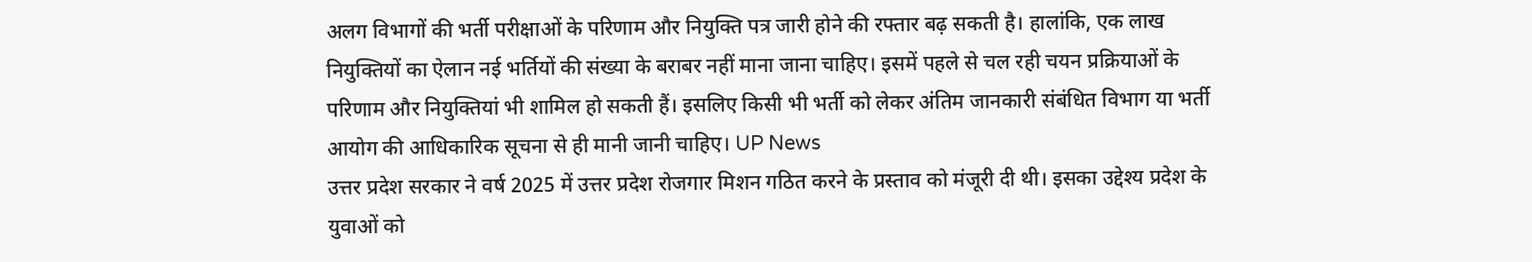अलग विभागों की भर्ती परीक्षाओं के परिणाम और नियुक्ति पत्र जारी होने की रफ्तार बढ़ सकती है। हालांकि, एक लाख नियुक्तियों का ऐलान नई भर्तियों की संख्या के बराबर नहीं माना जाना चाहिए। इसमें पहले से चल रही चयन प्रक्रियाओं के परिणाम और नियुक्तियां भी शामिल हो सकती हैं। इसलिए किसी भी भर्ती को लेकर अंतिम जानकारी संबंधित विभाग या भर्ती आयोग की आधिकारिक सूचना से ही मानी जानी चाहिए। UP News
उत्तर प्रदेश सरकार ने वर्ष 2025 में उत्तर प्रदेश रोजगार मिशन गठित करने के प्रस्ताव को मंजूरी दी थी। इसका उद्देश्य प्रदेश के युवाओं को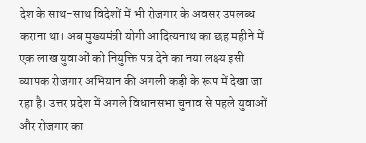देश के साथ-साथ विदेशों में भी रोजगार के अवसर उपलब्ध कराना था। अब मुख्यमंत्री योगी आदित्यनाथ का छह महीने में एक लाख युवाओं को नियुक्ति पत्र देने का नया लक्ष्य इसी व्यापक रोजगार अभियान की अगली कड़ी के रूप में देखा जा रहा है। उत्तर प्रदेश में अगले विधानसभा चुनाव से पहले युवाओं और रोजगार का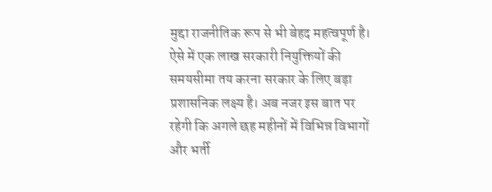मुद्दा राजनीतिक रूप से भी बेहद महत्वपूर्ण है। ऐसे में एक लाख सरकारी नियुक्तियों की समयसीमा तय करना सरकार के लिए बड़ा प्रशासनिक लक्ष्य है। अब नजर इस बात पर रहेगी कि अगले छह महीनों में विभिन्न विभागों और भर्ती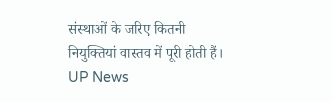संस्थाओं के जरिए कितनी नियुक्तियां वास्तव में पूरी होती हैं। UP News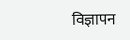विज्ञापन